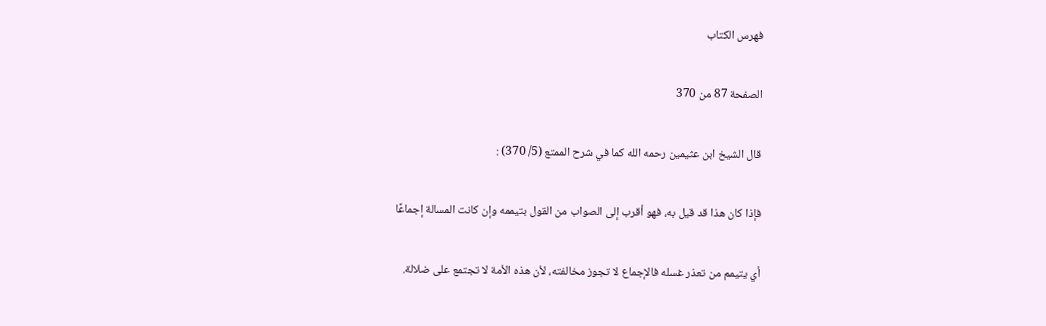فهرس الكتاب

الصفحة 87 من 370

قال الشيخ ابن عثيمين رحمه الله كما في شرح الممتع (5/ 370) :

فإذا كان هذا قد قيل به، فهو أقرب إلى الصواب من القول بتيممه وإن كانت المسالة إجماعًا

أي يتيمم من تعذر غسله فالإجماع لا تجوز مخالفته، لأن هذه الأمة لا تجتمع على ضلالة.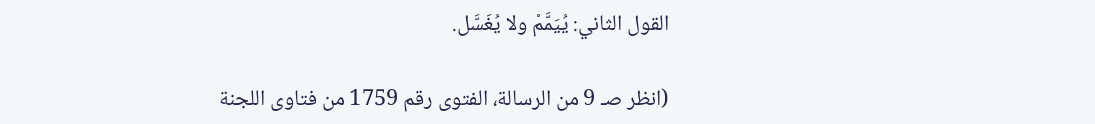القول الثاني: يُيَمَّمْ ولا يُغَسَّل.

(انظر صـ 9 من الرسالة، الفتوى رقم 1759 من فتاوى اللجنة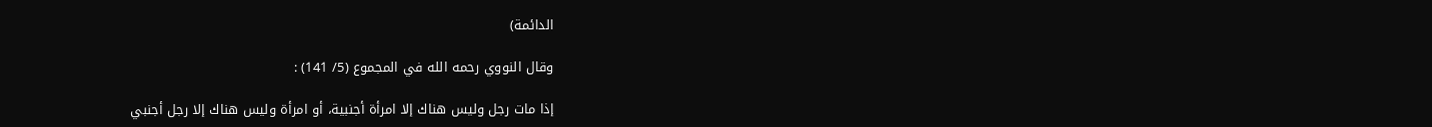الدائمة)

وقال النووي رحمه الله في المجموع (5/ 141) :

إذا مات رجل وليس هناك إلا امرأة أجنبية، أو امرأة وليس هناك إلا رجل أجنبي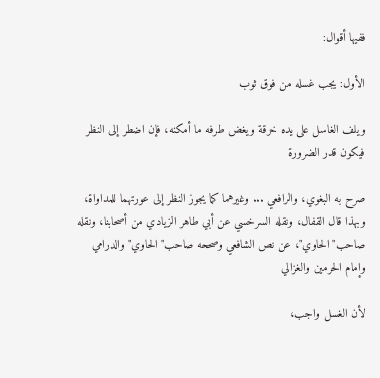ففيها أقوال:

الأول: يجب غسله من فوق ثوب

ويلف الغاسل على يده خرقة ويغض طرفه ما أمكنه، فإن اضطر إلى النظر فيكون قدر الضرورة

صرح به البغوي، والرافعي ... وغيرهما كما يجوز النظر إلى عورتهما للمداواة، وبهذا قال القفال، ونقله السرخسي عن أبي طاهر الزيادي من أصحابنا، ونقله صاحب"الحاوي"، عن نص الشافعي وصححه صاحب"الحاوي"والدرامي وإمام الحرمين والغزالي

لأن الغسل واجب،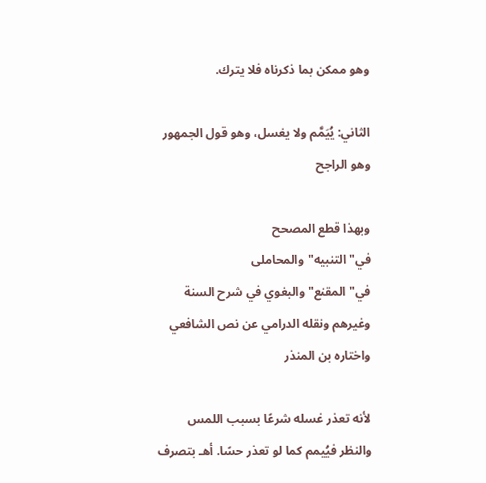وهو ممكن بما ذكرناه فلا يترك.

الثاني: يُيَمَّم ولا يغسل، وهو قول الجمهور وهو الراجح

وبهذا قطع المصحح في"التنبيه"والمحاملى في"المقنع"والبغوي في شرح السنة وغيرهم ونقله الدرامي عن نص الشافعي واختاره بن المنذر

لأنه تعذر غسله شرعًا بسبب اللمس والنظر فيُيمم كما لو تعذر حسًا. أهـ بتصرف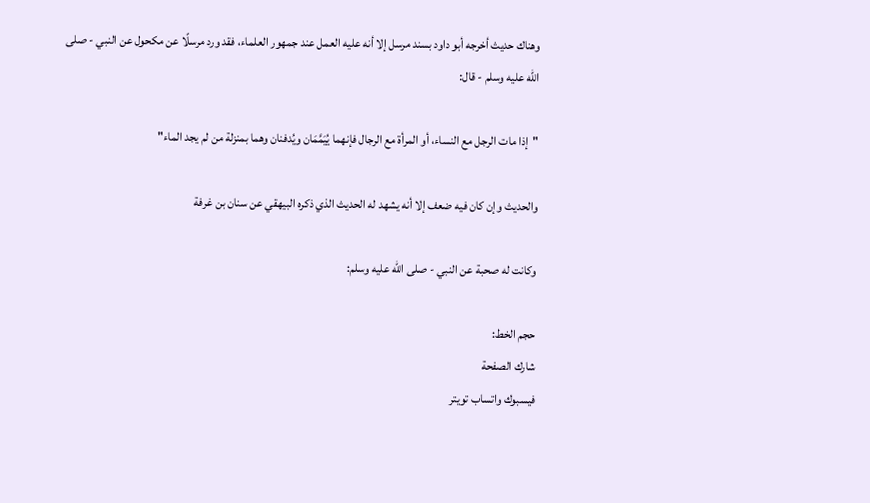وهناك حديث أخرجه أبو داود بسند مرسل إلا أنه عليه العمل عند جمهور العلماء، فقد ورد مرسلًا عن مكحول عن النبي - صلى الله عليه وسلم - قال:

"إذا مات الرجل مع النساء، أو المرأة مع الرجال فإنهما يُيَمَّمَان ويُدفنان وهما بمنزلة من لم يجد الماء"

والحديث وإن كان فيه ضعف إلا أنه يشهد له الحديث الذي ذكره البيهقي عن سنان بن غرفة

وكانت له صحبة عن النبي - صلى الله عليه وسلم:

حجم الخط:
شارك الصفحة
فيسبوك واتساب تويتر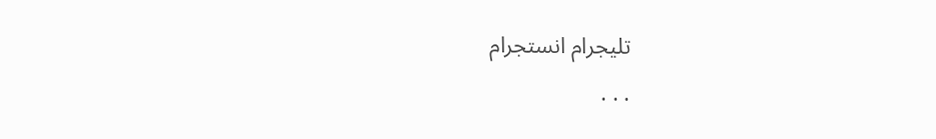تليجرام انستجرام
. . .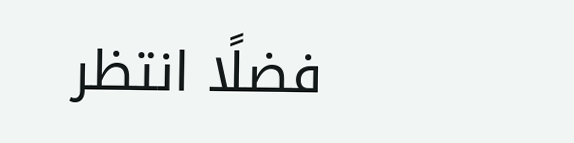فضلًا انتظر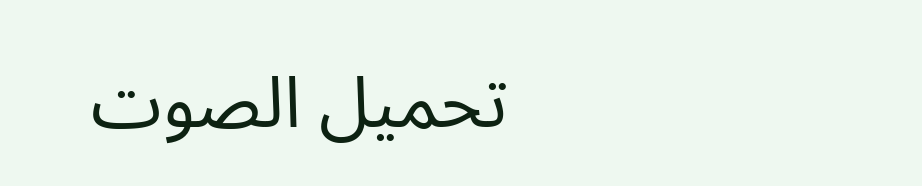تحميل الصوت